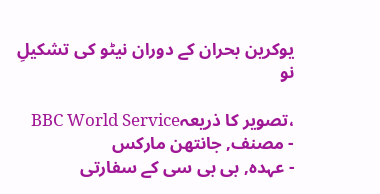یوکرین بحران کے دوران نیٹو کی تشکیلِ نو

،تصویر کا ذریعہBBC World Service
- مصنف, جانتھن مارکس
- عہدہ, بی بی سی کے سفارتی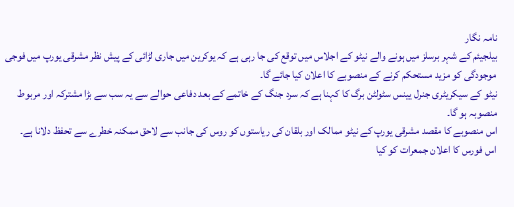نامہ نگار
بیلجیئم کے شہر برسلز میں ہونے والے نیٹو کے اجلاس میں توقع کی جا رہی ہے کہ یوکرین میں جاری لڑائی کے پیش نظر مشرقی یورپ میں فوجی موجودگی کو مزید مستحکم کرنے کے منصوبے کا اعلان کیا جائے گا۔
نیٹو کے سیکریٹری جنرل یینس سٹولٹن برگ کا کہنا ہے کہ سرد جنگ کے خاتمے کے بعد دفاعی حوالے سے یہ سب سے بڑا مشترکہ اور مربوط منصوبہ ہو گا۔
اس منصوبے کا مقصد مشرقی یورپ کے نیٹو ممالک اور بلقان کی ریاستوں کو روس کی جانب سے لاحق ممکنہ خطرے سے تحفظ دلانا ہے۔
اس فورس کا اعلان جمعرات کو کیا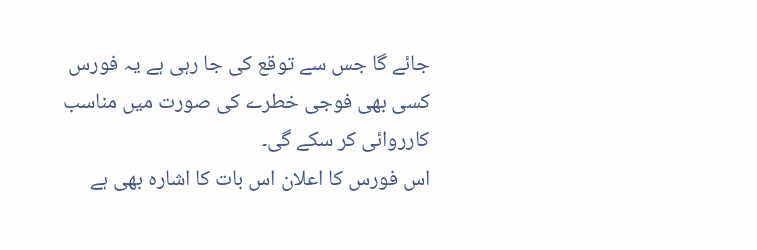جائے گا جس سے توقع کی جا رہی ہے یہ فورس کسی بھی فوجی خطرے کی صورت میں مناسب کارروائی کر سکے گی۔
اس فورس کا اعلان اس بات کا اشارہ بھی ہے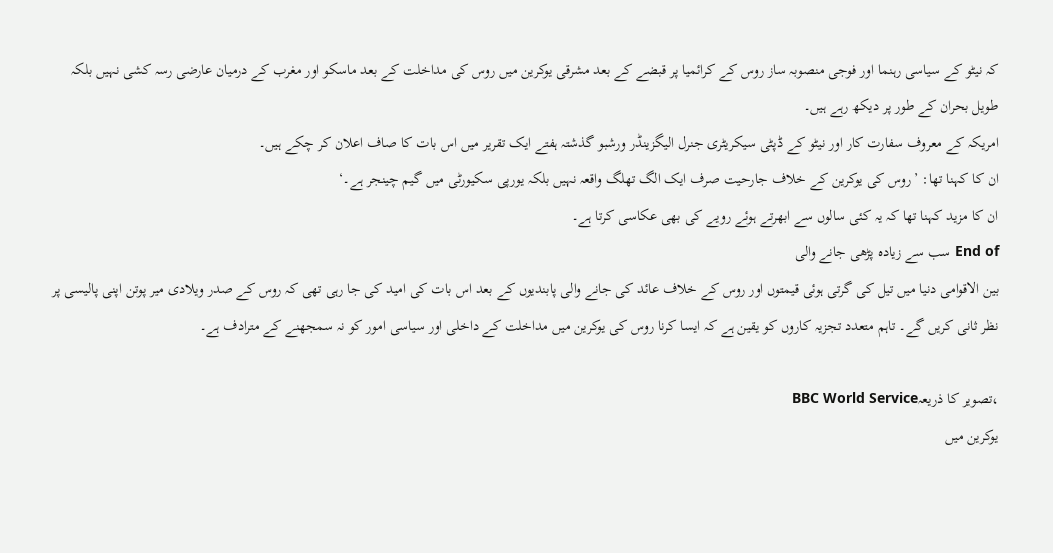کہ نیٹو کے سیاسی رہنما اور فوجی منصوبہ ساز روس کے کرائمیا پر قبضے کے بعد مشرقی یوکرین میں روس کی مداخلت کے بعد ماسکو اور مغرب کے درمیان عارضی رسہ کشی نہیں بلکہ طویل بحران کے طور پر دیکھ رہے ہیں۔
امریکہ کے معروف سفارت کار اور نیٹو کے ڈپٹی سیکریٹری جنرل الیگزینڈر ورشبو گذشتہ ہفتے ایک تقریر میں اس بات کا صاف اعلان کر چکے ہیں۔
ان کا کہنا تھا: ’روس کی یوکرین کے خلاف جارحیت صرف ایک الگ تھلگ واقعہ نہیں بلکہ یورپی سکیورٹی میں گیم چینجر ہے۔‘
ان کا مزید کہنا تھا کہ یہ کئی سالوں سے ابھرتے ہوئے رویے کی بھی عکاسی کرتا ہے۔
End of سب سے زیادہ پڑھی جانے والی
بین الاقوامی دنیا میں تیل کی گرتی ہوئی قیمتوں اور روس کے خلاف عائد کی جانے والی پابندیوں کے بعد اس بات کی امید کی جا رہی تھی کہ روس کے صدر ویلادی میر پوتن اپنی پالیسی پر نظر ثانی کریں گے۔ تاہم متعدد تجزیہ کاروں کو یقین ہے کہ ایسا کرنا روس کی یوکرین میں مداخلت کے داخلی اور سیاسی امور کو نہ سمجھنے کے مترادف ہے۔

،تصویر کا ذریعہBBC World Service
یوکرین میں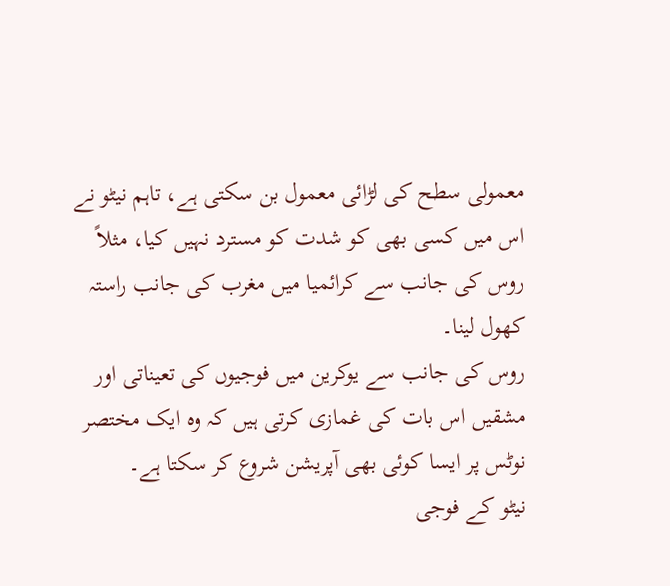معمولی سطح کی لڑائی معمول بن سکتی ہے، تاہم نیٹو نے اس میں کسی بھی کو شدت کو مسترد نہیں کیا، مثلاً روس کی جانب سے کرائمیا میں مغرب کی جانب راستہ کھول لینا۔
روس کی جانب سے یوکرین میں فوجیوں کی تعیناتی اور مشقیں اس بات کی غمازی کرتی ہیں کہ وہ ایک مختصر نوٹس پر ایسا کوئی بھی آپریشن شروع کر سکتا ہے۔
نیٹو کے فوجی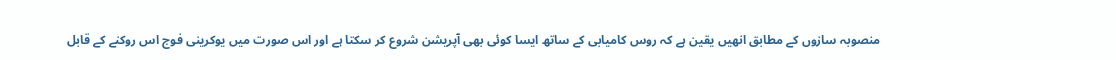منصوبہ سازوں کے مطابق انھیں یقین ہے کہ روس کامیابی کے ساتھ ایسا کوئی بھی آپریشن شروع کر سکتا ہے اور اس صورت میں یوکرینی فوج اس روکنے کے قابل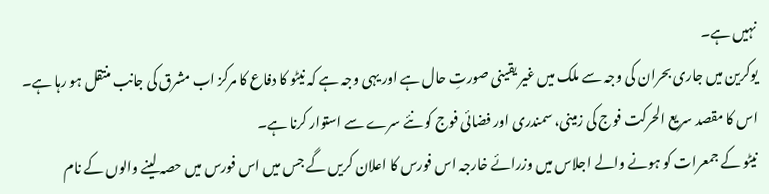نہیں ہے۔
یوکرین میں جاری بحران کی وجہ سے ملک میں غیر یقینی صورتِ حال ہے اور یہی وجہ ہے کہ نیٹو کا دفاع کا مرکز اب مشرق کی جانب منتقل ہو رہا ہے۔
اس کا مقصد سریع الحرکت فوج کی زمینی، سمندری اور فضائی فوج کو نئے سرے سے استوار کرنا ہے۔
نیٹو کے جمعرات کو ہونے والے اجلاس میں وزرائے خارجہ اس فورس کا اعلان کریں گے جس میں اس فورس میں حصہ لینے والوں کے نام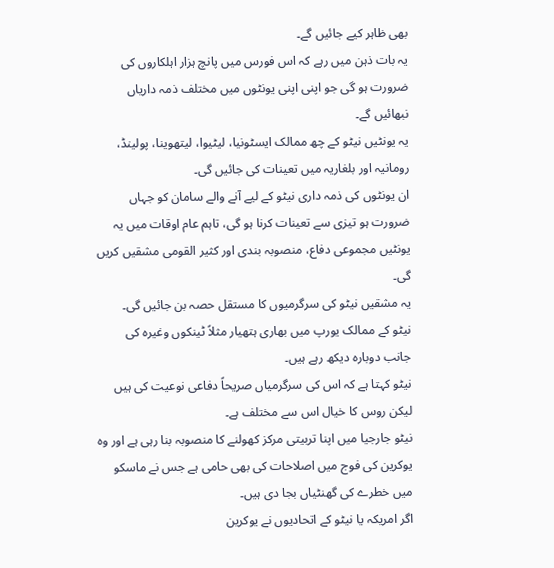بھی ظاہر کیے جائیں گے۔
یہ بات ذہن میں رہے کہ اس فورس میں پانچ ہزار اہلکاروں کی ضرورت ہو گی جو اپنی اپنی یونٹوں میں مختلف ذمہ داریاں نبھائیں گے۔
یہ یونٹیں نیٹو کے چھ ممالک ایسٹونیا، لیٹیوا، لیتھوینا، پولینڈ، رومانیہ اور بلغاریہ میں تعینات کی جائیں گی۔
ان یونٹوں کی ذمہ داری نیٹو کے لیے آنے والے سامان کو جہاں ضرورت ہو تیزی سے تعینات کرنا ہو گی، تاہم عام اوقات میں یہ یونٹیں مجموعی دفاع، منصوبہ بندی اور کثیر القومی مشقیں کریں گی۔
یہ مشقیں نیٹو کی سرگرمیوں کا مستقل حصہ بن جائیں گی۔
نیٹو کے ممالک یورپ میں بھاری ہتھیار مثلاً ٹینکوں وغیرہ کی جانب دوبارہ دیکھ رہے ہیں۔
نیٹو کہتا ہے کہ اس کی سرگرمیاں صریحاً دفاعی نوعیت کی ہیں لیکن روس کا خیال اس سے مختلف ہے۔
نیٹو جارجیا میں اپنا تربیتی مرکز کھولنے کا منصوبہ بنا رہی ہے اور وہ یوکرین کی فوج میں اصلاحات کی بھی حامی ہے جس نے ماسکو میں خطرے کی گھنٹیاں بجا دی ہیں۔
اگر امریکہ یا نیٹو کے اتحادیوں نے یوکرین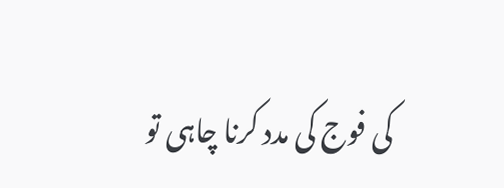کی فوج کی مدد کرنا چاہی تو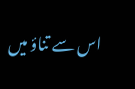اس سے تناؤ میں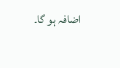اضافہ ہو گا۔